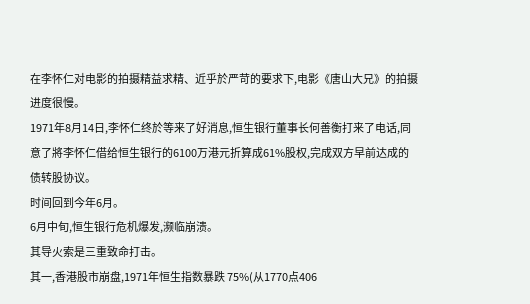在李怀仁对电影的拍摄精益求精、近乎於严苛的要求下,电影《唐山大兄》的拍摄进度很慢。
1971年8月14日,李怀仁终於等来了好消息,恒生银行董事长何善衡打来了电话,同意了將李怀仁借给恒生银行的6100万港元折算成61%股权,完成双方早前达成的债转股协议。
时间回到今年6月。
6月中旬,恒生银行危机爆发,濒临崩溃。
其导火索是三重致命打击。
其一,香港股市崩盘,1971年恒生指数暴跌 75%(从1770点406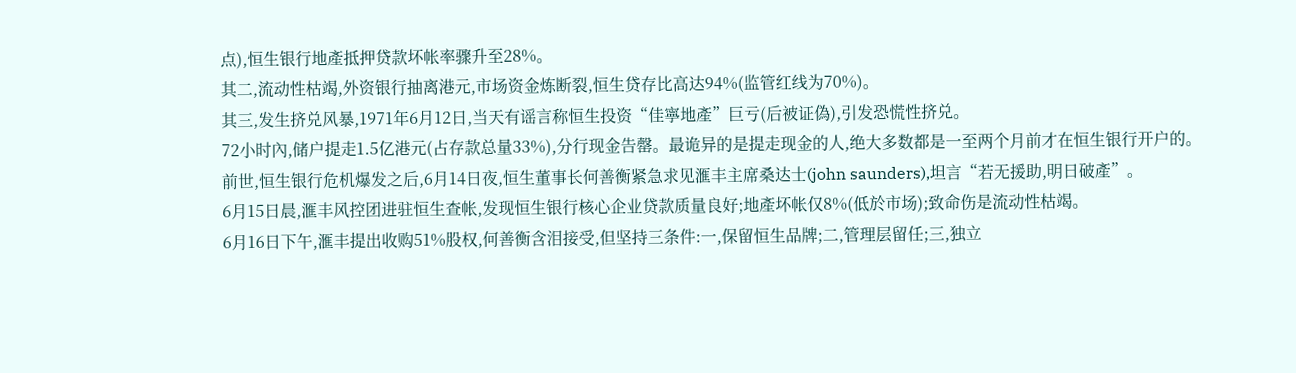点),恒生银行地產抵押贷款坏帐率骤升至28%。
其二,流动性枯竭,外资银行抽离港元,市场资金炼断裂,恒生贷存比高达94%(监管红线为70%)。
其三,发生挤兑风暴,1971年6月12日,当天有谣言称恒生投资“佳寧地產”巨亏(后被证偽),引发恐慌性挤兑。
72小时內,储户提走1.5亿港元(占存款总量33%),分行现金告罄。最诡异的是提走现金的人,绝大多数都是一至两个月前才在恒生银行开户的。
前世,恒生银行危机爆发之后,6月14日夜,恒生董事长何善衡紧急求见滙丰主席桑达士(john saunders),坦言“若无援助,明日破產”。
6月15日晨,滙丰风控团进驻恒生查帐,发现恒生银行核心企业贷款质量良好;地產坏帐仅8%(低於市场);致命伤是流动性枯竭。
6月16日下午,滙丰提出收购51%股权,何善衡含泪接受,但坚持三条件:一,保留恒生品牌;二,管理层留任;三,独立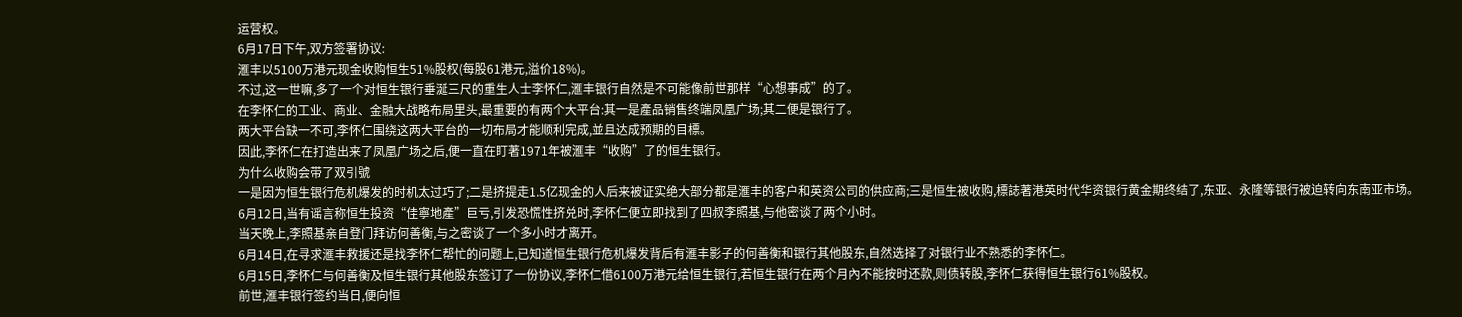运营权。
6月17日下午,双方签署协议:
滙丰以5100万港元现金收购恒生51%股权(每股61港元,溢价18%)。
不过,这一世嘛,多了一个对恒生银行垂涎三尺的重生人士李怀仁,滙丰银行自然是不可能像前世那样“心想事成”的了。
在李怀仁的工业、商业、金融大战略布局里头,最重要的有两个大平台:其一是產品销售终端凤凰广场;其二便是银行了。
两大平台缺一不可,李怀仁围绕这两大平台的一切布局才能顺利完成,並且达成预期的目標。
因此,李怀仁在打造出来了凤凰广场之后,便一直在盯著1971年被滙丰“收购”了的恒生银行。
为什么收购会带了双引號
一是因为恒生银行危机爆发的时机太过巧了;二是挤提走1.5亿现金的人后来被证实绝大部分都是滙丰的客户和英资公司的供应商;三是恒生被收购,標誌著港英时代华资银行黄金期终结了,东亚、永隆等银行被迫转向东南亚市场。
6月12日,当有谣言称恒生投资“佳寧地產”巨亏,引发恐慌性挤兑时,李怀仁便立即找到了四叔李照基,与他密谈了两个小时。
当天晚上,李照基亲自登门拜访何善衡,与之密谈了一个多小时才离开。
6月14日,在寻求滙丰救援还是找李怀仁帮忙的问题上,已知道恒生银行危机爆发背后有滙丰影子的何善衡和银行其他股东,自然选择了对银行业不熟悉的李怀仁。
6月15日,李怀仁与何善衡及恒生银行其他股东签订了一份协议,李怀仁借6100万港元给恒生银行,若恒生银行在两个月內不能按时还款,则债转股,李怀仁获得恒生银行61%股权。
前世,滙丰银行签约当日,便向恒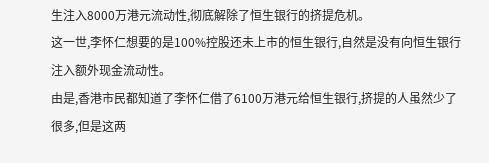生注入8000万港元流动性,彻底解除了恒生银行的挤提危机。
这一世,李怀仁想要的是100%控股还未上市的恒生银行,自然是没有向恒生银行注入额外现金流动性。
由是,香港市民都知道了李怀仁借了6100万港元给恒生银行,挤提的人虽然少了很多,但是这两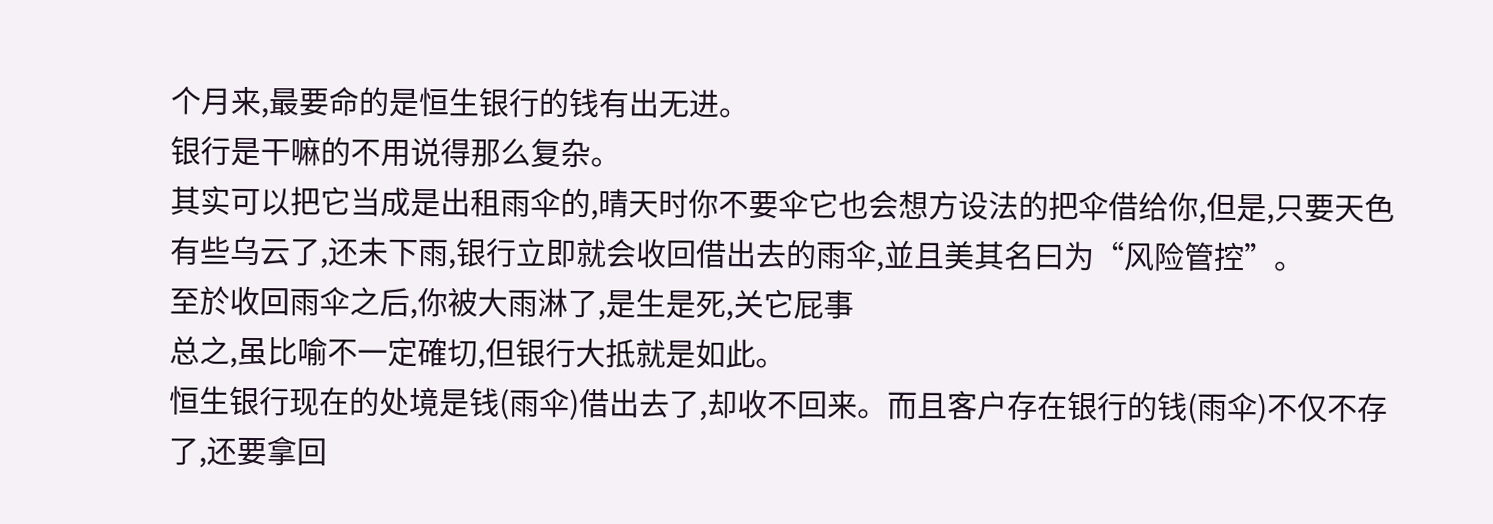个月来,最要命的是恒生银行的钱有出无进。
银行是干嘛的不用说得那么复杂。
其实可以把它当成是出租雨伞的,晴天时你不要伞它也会想方设法的把伞借给你,但是,只要天色有些乌云了,还未下雨,银行立即就会收回借出去的雨伞,並且美其名曰为“风险管控”。
至於收回雨伞之后,你被大雨淋了,是生是死,关它屁事
总之,虽比喻不一定確切,但银行大抵就是如此。
恒生银行现在的处境是钱(雨伞)借出去了,却收不回来。而且客户存在银行的钱(雨伞)不仅不存了,还要拿回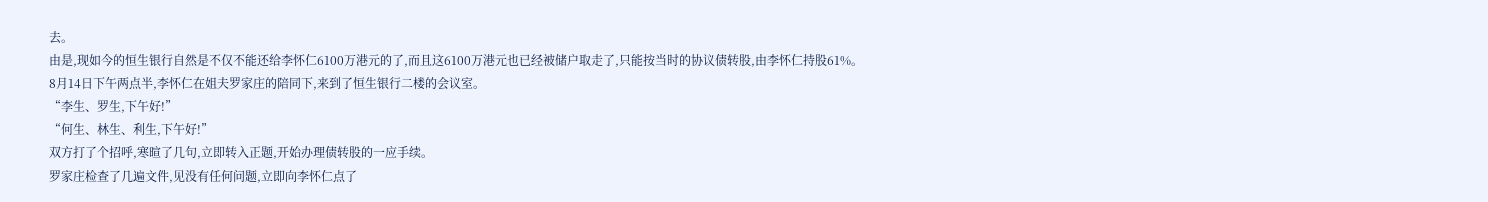去。
由是,现如今的恒生银行自然是不仅不能还给李怀仁6100万港元的了,而且这6100万港元也已经被储户取走了,只能按当时的协议债转股,由李怀仁持股61%。
8月14日下午两点半,李怀仁在姐夫罗家庄的陪同下,来到了恒生银行二楼的会议室。
“李生、罗生,下午好!”
“何生、林生、利生,下午好!”
双方打了个招呼,寒暄了几句,立即转入正题,开始办理债转股的一应手续。
罗家庄检查了几遍文件,见没有任何问题,立即向李怀仁点了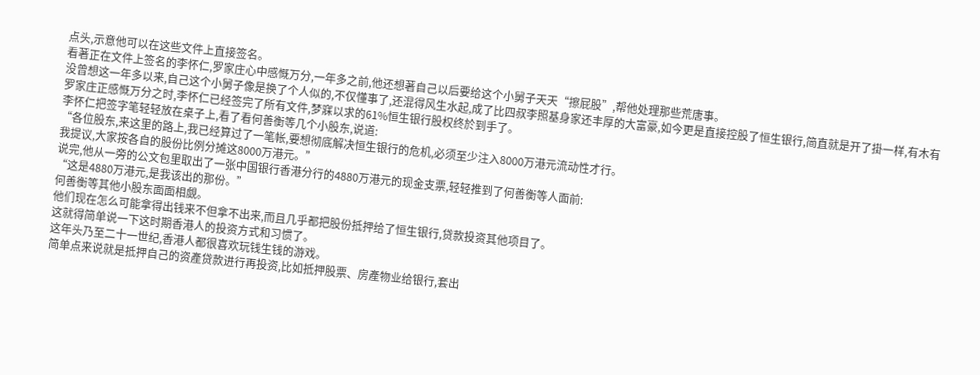点头,示意他可以在这些文件上直接签名。
看著正在文件上签名的李怀仁,罗家庄心中感慨万分,一年多之前,他还想著自己以后要给这个小舅子天天“擦屁股”,帮他处理那些荒唐事。
没曾想这一年多以来,自己这个小舅子像是换了个人似的,不仅懂事了,还混得风生水起,成了比四叔李照基身家还丰厚的大富豪,如今更是直接控股了恒生银行,简直就是开了掛一样,有木有
罗家庄正感慨万分之时,李怀仁已经签完了所有文件,梦寐以求的61%恒生银行股权终於到手了。
李怀仁把签字笔轻轻放在桌子上,看了看何善衡等几个小股东,说道:
“各位股东,来这里的路上,我已经算过了一笔帐,要想彻底解决恒生银行的危机,必须至少注入8000万港元流动性才行。
我提议,大家按各自的股份比例分摊这8000万港元。”
说完,他从一旁的公文包里取出了一张中国银行香港分行的4880万港元的现金支票,轻轻推到了何善衡等人面前:
“这是4880万港元,是我该出的那份。”
何善衡等其他小股东面面相覷。
他们现在怎么可能拿得出钱来不但拿不出来,而且几乎都把股份抵押给了恒生银行,贷款投资其他项目了。
这就得简单说一下这时期香港人的投资方式和习惯了。
这年头乃至二十一世纪,香港人都很喜欢玩钱生钱的游戏。
简单点来说就是抵押自己的资產贷款进行再投资,比如抵押股票、房產物业给银行,套出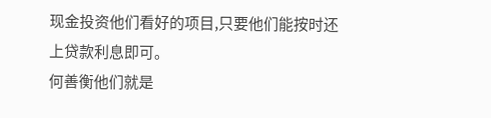现金投资他们看好的项目,只要他们能按时还上贷款利息即可。
何善衡他们就是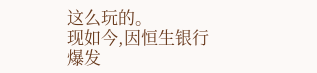这么玩的。
现如今,因恒生银行爆发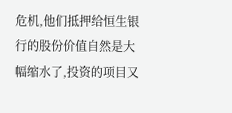危机,他们抵押给恒生银行的股份价值自然是大幅缩水了,投资的项目又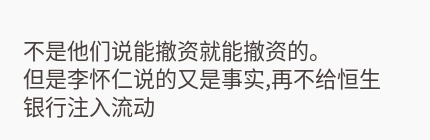不是他们说能撤资就能撤资的。
但是李怀仁说的又是事实,再不给恒生银行注入流动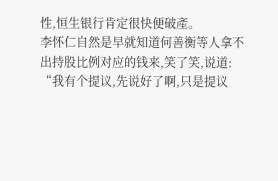性,恒生银行肯定很快便破產。
李怀仁自然是早就知道何善衡等人拿不出持股比例对应的钱来,笑了笑,说道:
“我有个提议,先说好了啊,只是提议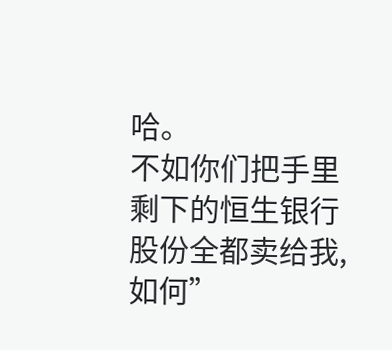哈。
不如你们把手里剩下的恒生银行股份全都卖给我,如何”